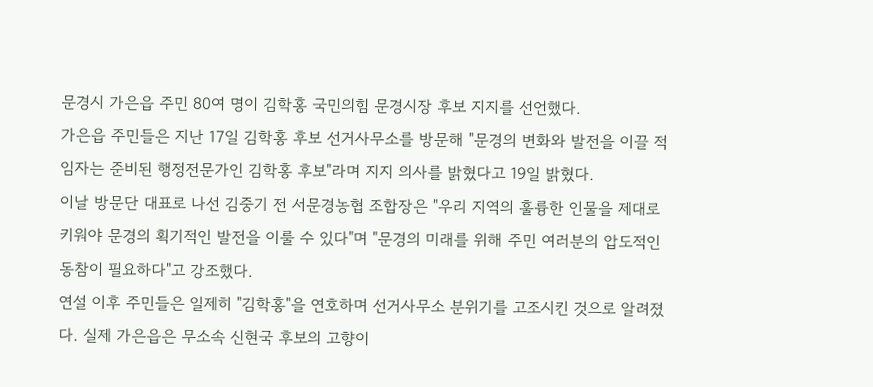문경시 가은읍 주민 80여 명이 김학홍 국민의힘 문경시장 후보 지지를 선언했다.
가은읍 주민들은 지난 17일 김학홍 후보 선거사무소를 방문해 "문경의 변화와 발전을 이끌 적임자는 준비된 행정전문가인 김학홍 후보"라며 지지 의사를 밝혔다고 19일 밝혔다.
이날 방문단 대표로 나선 김중기 전 서문경농협 조합장은 "우리 지역의 훌륭한 인물을 제대로 키워야 문경의 획기적인 발전을 이룰 수 있다"며 "문경의 미래를 위해 주민 여러분의 압도적인 동참이 필요하다"고 강조했다.
연설 이후 주민들은 일제히 "김학홍"을 연호하며 선거사무소 분위기를 고조시킨 것으로 알려졌다. 실제 가은읍은 무소속 신현국 후보의 고향이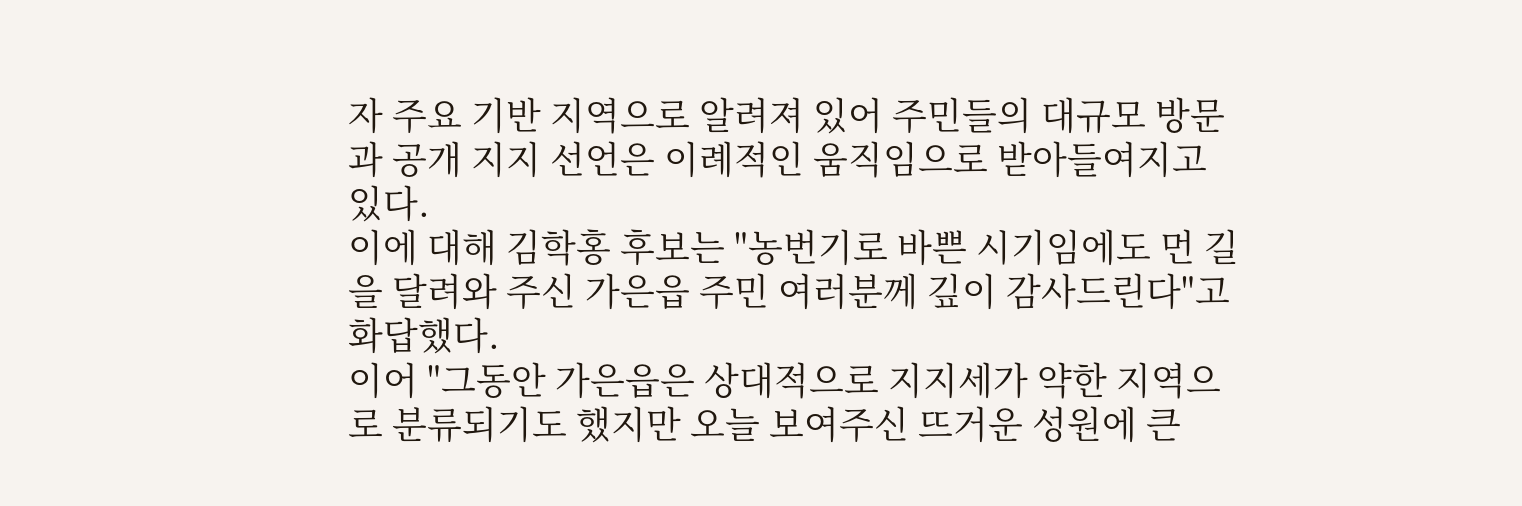자 주요 기반 지역으로 알려져 있어 주민들의 대규모 방문과 공개 지지 선언은 이례적인 움직임으로 받아들여지고 있다.
이에 대해 김학홍 후보는 "농번기로 바쁜 시기임에도 먼 길을 달려와 주신 가은읍 주민 여러분께 깊이 감사드린다"고 화답했다.
이어 "그동안 가은읍은 상대적으로 지지세가 약한 지역으로 분류되기도 했지만 오늘 보여주신 뜨거운 성원에 큰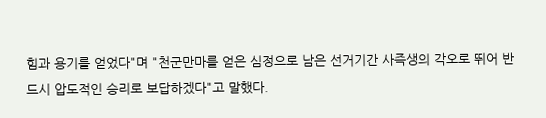힘과 용기를 얻었다"며 "천군만마를 얻은 심정으로 남은 선거기간 사즉생의 각오로 뛰어 반드시 압도적인 승리로 보답하겠다"고 말했다.